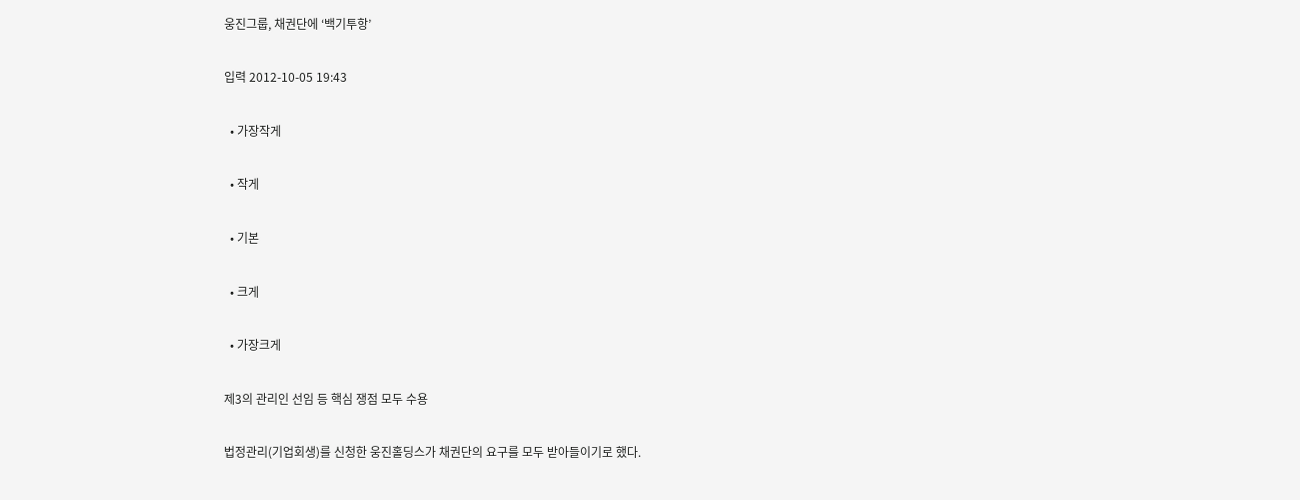웅진그룹, 채권단에 ‘백기투항’

입력 2012-10-05 19:43

  • 가장작게

  • 작게

  • 기본

  • 크게

  • 가장크게

제3의 관리인 선임 등 핵심 쟁점 모두 수용

법정관리(기업회생)를 신청한 웅진홀딩스가 채권단의 요구를 모두 받아들이기로 했다.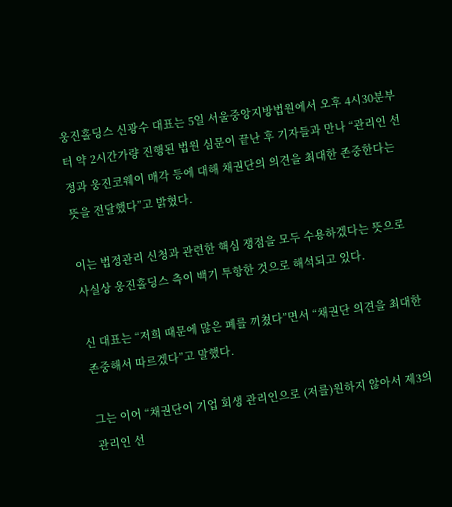웅진홀딩스 신광수 대표는 5일 서울중앙지방법원에서 오후 4시30분부터 약 2시간가량 진행된 법원 심문이 끝난 후 기자들과 만나 “관리인 선정과 웅진코웨이 매각 등에 대해 채권단의 의견을 최대한 존중한다는 뜻을 전달했다”고 밝혔다.

이는 법정관리 신청과 관련한 핵심 쟁점을 모두 수용하겠다는 뜻으로 사실상 웅진홀딩스 측이 백기 투항한 것으로 해석되고 있다.

신 대표는 “저희 때문에 많은 폐를 끼쳤다”면서 “채권단 의견을 최대한 존중해서 따르겠다”고 말했다.

그는 이어 “채권단이 기업 회생 관리인으로 (저를)원하지 않아서 제3의 관리인 선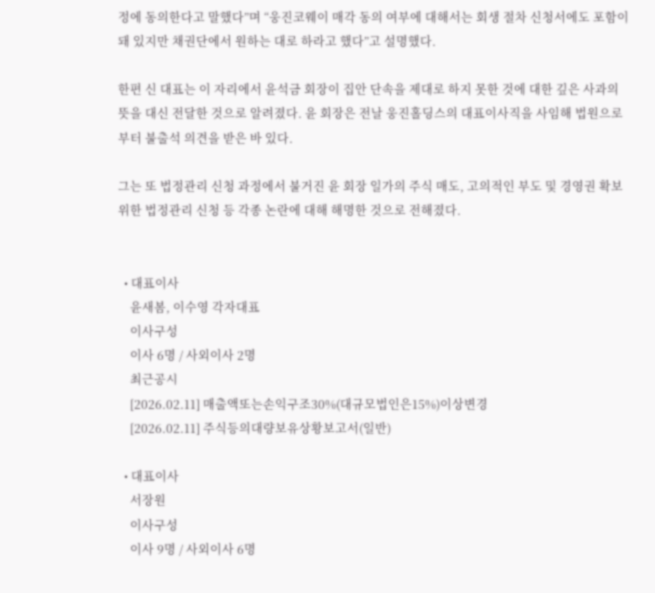정에 동의한다고 말했다”며 “웅진코웨이 매각 동의 여부에 대해서는 회생 절차 신청서에도 포함이 돼 있지만 채권단에서 원하는 대로 하라고 했다”고 설명했다.

한편 신 대표는 이 자리에서 윤석금 회장이 집안 단속을 제대로 하지 못한 것에 대한 깊은 사과의 뜻을 대신 전달한 것으로 알려졌다. 윤 회장은 전날 웅진홀딩스의 대표이사직을 사임해 법원으로부터 불출석 의견을 받은 바 있다.

그는 또 법정관리 신청 과정에서 불거진 윤 회장 일가의 주식 매도, 고의적인 부도 및 경영권 확보 위한 법정관리 신청 등 각종 논란에 대해 해명한 것으로 전해졌다.


  • 대표이사
    윤새봄, 이수영 각자대표
    이사구성
    이사 6명 / 사외이사 2명
    최근공시
    [2026.02.11] 매출액또는손익구조30%(대규모법인은15%)이상변경
    [2026.02.11] 주식등의대량보유상황보고서(일반)

  • 대표이사
    서장원
    이사구성
    이사 9명 / 사외이사 6명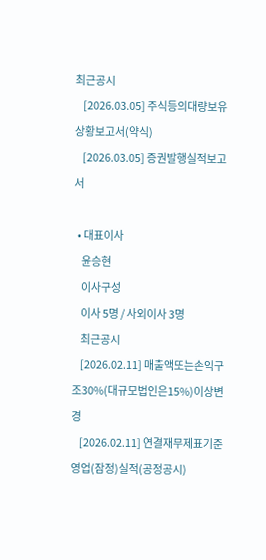최근공시
    [2026.03.05] 주식등의대량보유상황보고서(약식)
    [2026.03.05] 증권발행실적보고서

  • 대표이사
    윤승현
    이사구성
    이사 5명 / 사외이사 3명
    최근공시
    [2026.02.11] 매출액또는손익구조30%(대규모법인은15%)이상변경
    [2026.02.11] 연결재무제표기준영업(잠정)실적(공정공시)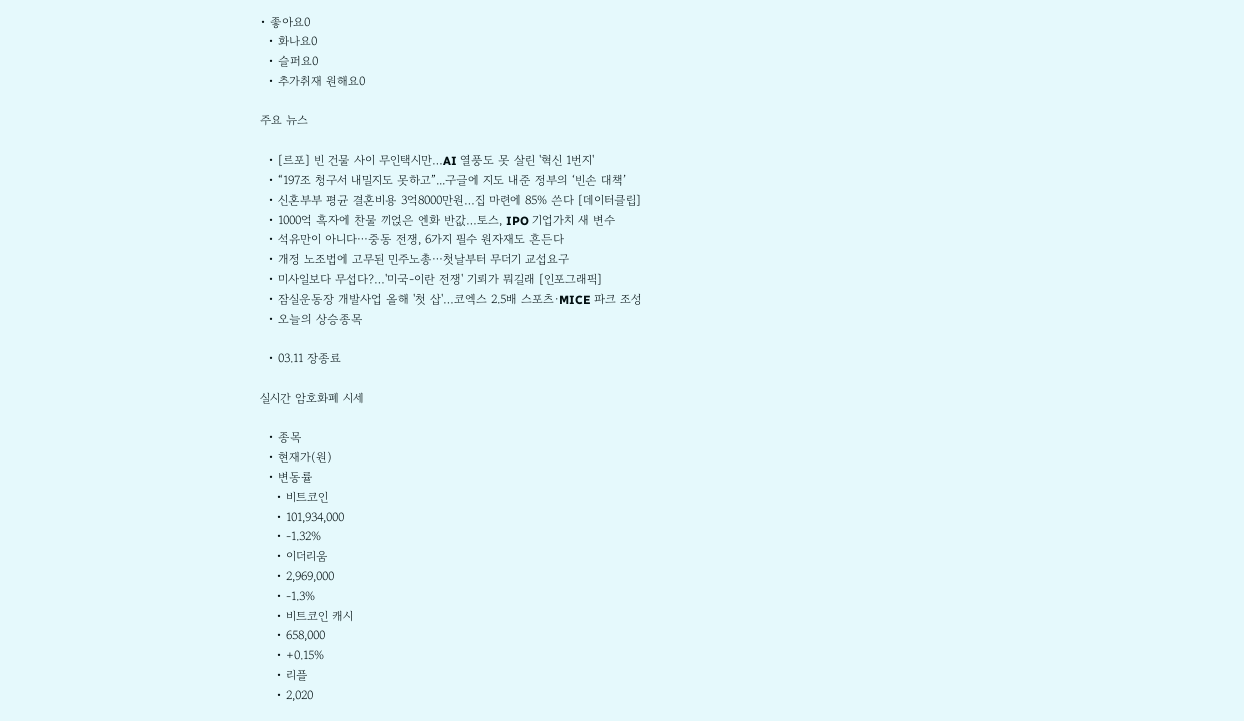• 좋아요0
  • 화나요0
  • 슬퍼요0
  • 추가취재 원해요0

주요 뉴스

  • [르포] 빈 건물 사이 무인택시만…AI 열풍도 못 살린 '혁신 1번지'
  • “197조 청구서 내밀지도 못하고”...구글에 지도 내준 정부의 ‘빈손 대책’
  • 신혼부부 평균 결혼비용 3억8000만원…집 마련에 85% 쓴다 [데이터클립]
  • 1000억 흑자에 찬물 끼얹은 엔화 반값…토스, IPO 기업가치 새 변수
  • 석유만이 아니다⋯중동 전쟁, 6가지 필수 원자재도 흔든다
  • 개정 노조법에 고무된 민주노총⋯첫날부터 무더기 교섭요구
  • 미사일보다 무섭다?…'미국-이란 전쟁' 기뢰가 뭐길래 [인포그래픽]
  • 잠실운동장 개발사업 올해 '첫 삽'…코엑스 2.5배 스포츠·MICE 파크 조성
  • 오늘의 상승종목

  • 03.11 장종료

실시간 암호화폐 시세

  • 종목
  • 현재가(원)
  • 변동률
    • 비트코인
    • 101,934,000
    • -1.32%
    • 이더리움
    • 2,969,000
    • -1.3%
    • 비트코인 캐시
    • 658,000
    • +0.15%
    • 리플
    • 2,020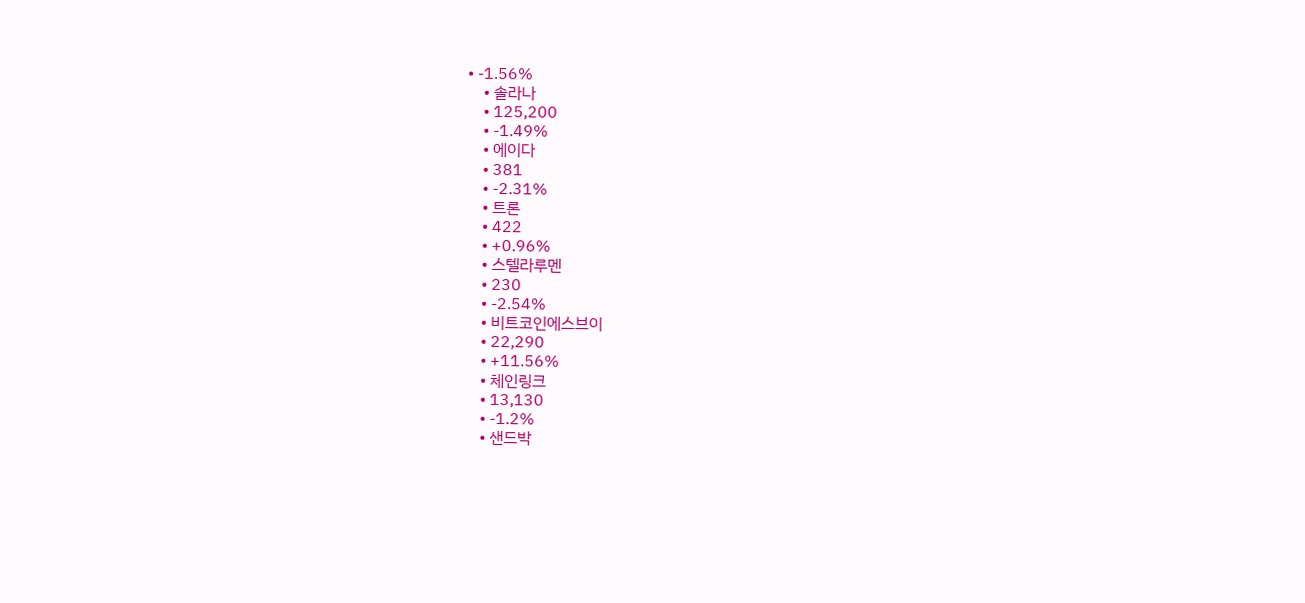• -1.56%
    • 솔라나
    • 125,200
    • -1.49%
    • 에이다
    • 381
    • -2.31%
    • 트론
    • 422
    • +0.96%
    • 스텔라루멘
    • 230
    • -2.54%
    • 비트코인에스브이
    • 22,290
    • +11.56%
    • 체인링크
    • 13,130
    • -1.2%
    • 샌드박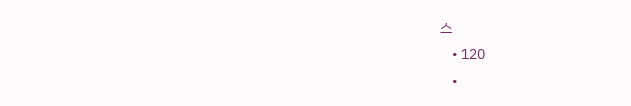스
    • 120
    •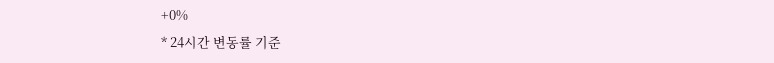+0%
* 24시간 변동률 기준